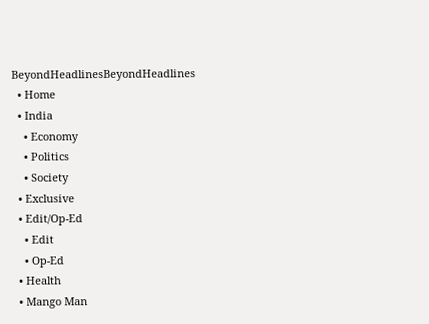BeyondHeadlinesBeyondHeadlines
  • Home
  • India
    • Economy
    • Politics
    • Society
  • Exclusive
  • Edit/Op-Ed
    • Edit
    • Op-Ed
  • Health
  • Mango Man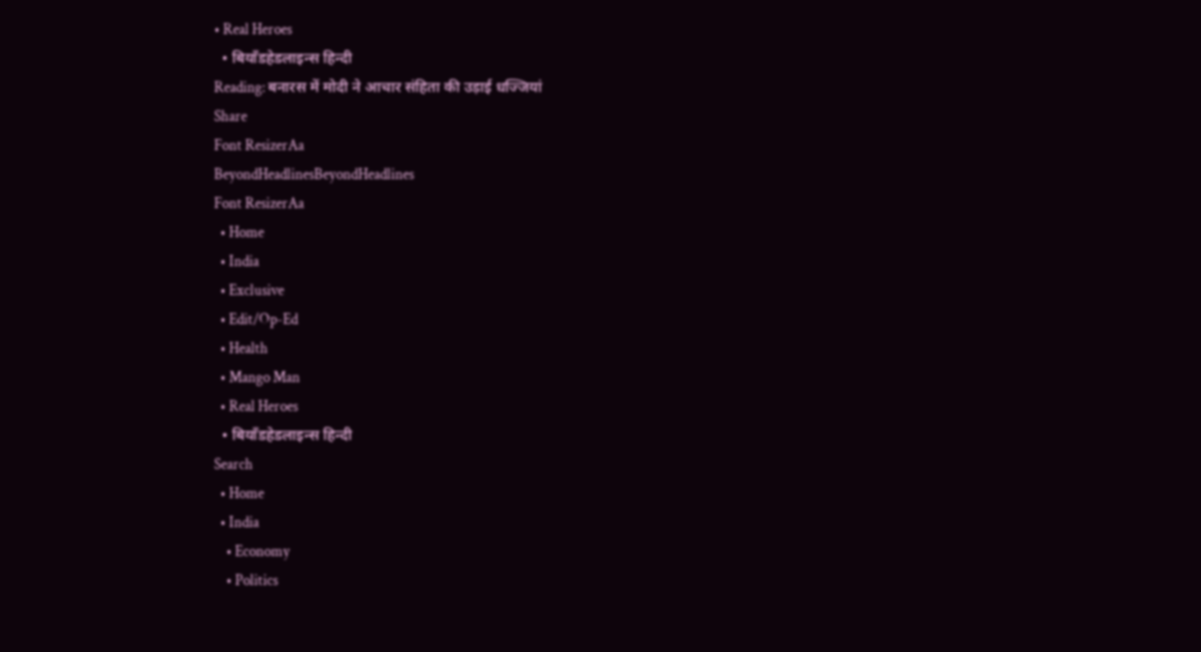• Real Heroes
  • बियॉंडहेडलाइन्स हिन्दी
Reading: बनारस में मोदी ने आचार संहिता की उड़ाई धज्जियां
Share
Font ResizerAa
BeyondHeadlinesBeyondHeadlines
Font ResizerAa
  • Home
  • India
  • Exclusive
  • Edit/Op-Ed
  • Health
  • Mango Man
  • Real Heroes
  • बियॉंडहेडलाइन्स हिन्दी
Search
  • Home
  • India
    • Economy
    • Politics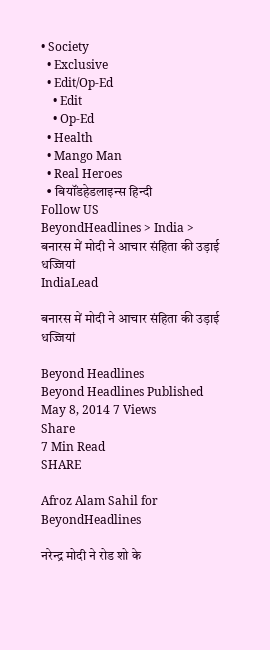• Society
  • Exclusive
  • Edit/Op-Ed
    • Edit
    • Op-Ed
  • Health
  • Mango Man
  • Real Heroes
  • बियॉंडहेडलाइन्स हिन्दी
Follow US
BeyondHeadlines > India > बनारस में मोदी ने आचार संहिता की उड़ाई धज्जियां
IndiaLead

बनारस में मोदी ने आचार संहिता की उड़ाई धज्जियां

Beyond Headlines
Beyond Headlines Published May 8, 2014 7 Views
Share
7 Min Read
SHARE

Afroz Alam Sahil for BeyondHeadlines

नरेन्द्र मोदी ने रोड शो के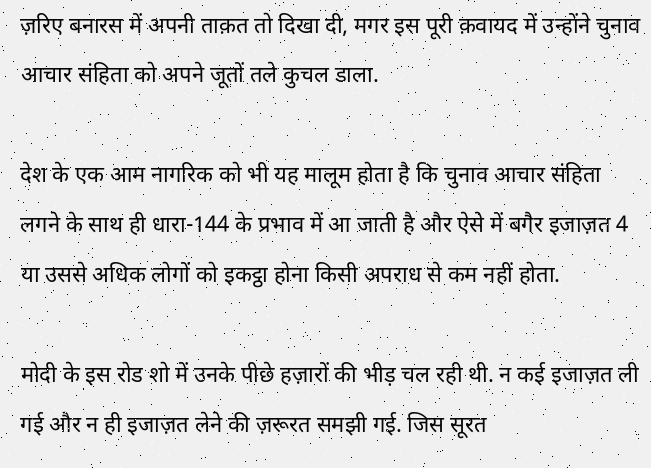ज़रिए बनारस में अपनी ताक़त तो दिखा दी, मगर इस पूरी क़वायद में उन्होंने चुनाव आचार संहिता को अपने जूतों तले कुचल डाला.

देश के एक आम नागरिक को भी यह मालूम होता है कि चुनाव आचार संहिता लगने के साथ ही धारा-144 के प्रभाव में आ जाती है और ऐसे में बगैर इजाज़त 4 या उससे अधिक लोगों को इकट्ठा होना किसी अपराध से कम नहीं होता.

मोदी के इस रोड शो में उनके पीछे हज़ारों की भीड़ चल रही थी. न कई इजाज़त ली गई और न ही इजाज़त लेने की ज़रूरत समझी गई. जिस सूरत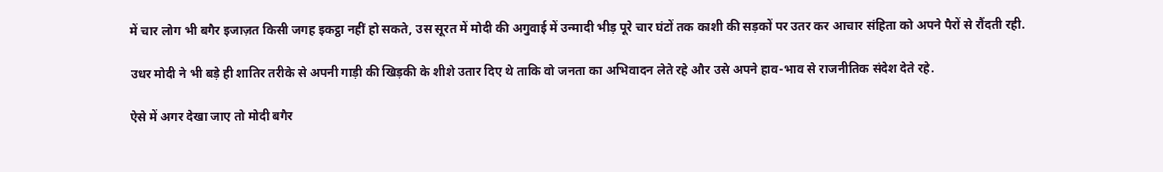में चार लोग भी बगैर इजाज़त किसी जगह इकट्ठा नहीं हो सकते, उस सूरत में मोदी की अगुवाई में उन्मादी भीड़ पूरे चार घंटों तक काशी की सड़कों पर उतर कर आचार संहिता को अपने पैरों से रौंदती रही.

उधर मोदी ने भी बड़े ही शातिर तरीके से अपनी गाड़ी की खिड़की के शीशे उतार दिए थे ताकि वो जनता का अभिवादन लेते रहे और उसे अपने हाव-भाव से राजनीतिक संदेश देते रहे.

ऐसे में अगर देखा जाए तो मोदी बगैर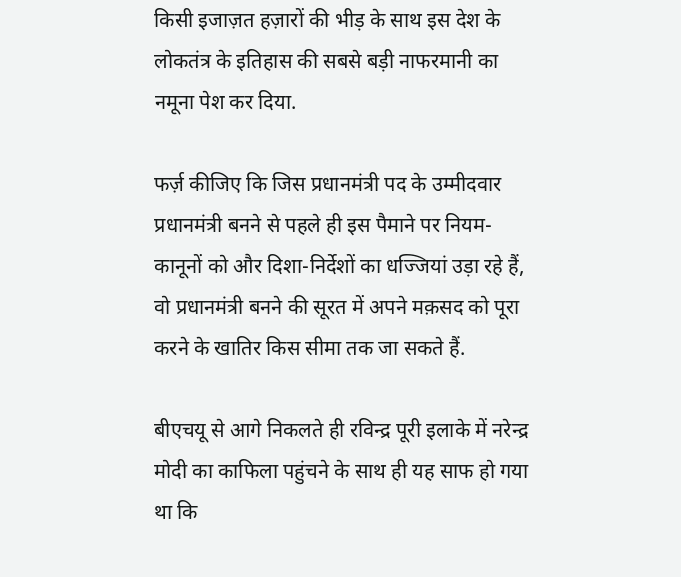किसी इजाज़त हज़ारों की भीड़ के साथ इस देश के लोकतंत्र के इतिहास की सबसे बड़ी नाफरमानी का नमूना पेश कर दिया.

फर्ज़ कीजिए कि जिस प्रधानमंत्री पद के उम्मीदवार प्रधानमंत्री बनने से पहले ही इस पैमाने पर नियम-कानूनों को और दिशा-निर्देशों का धज्जियां उड़ा रहे हैं, वो प्रधानमंत्री बनने की सूरत में अपने मक़सद को पूरा करने के खातिर किस सीमा तक जा सकते हैं.

बीएचयू से आगे निकलते ही रविन्द्र पूरी इलाके में नरेन्द्र मोदी का काफिला पहुंचने के साथ ही यह साफ हो गया था कि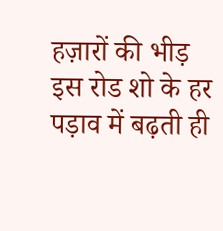हज़ारों की भीड़ इस रोड शो के हर पड़ाव में बढ़ती ही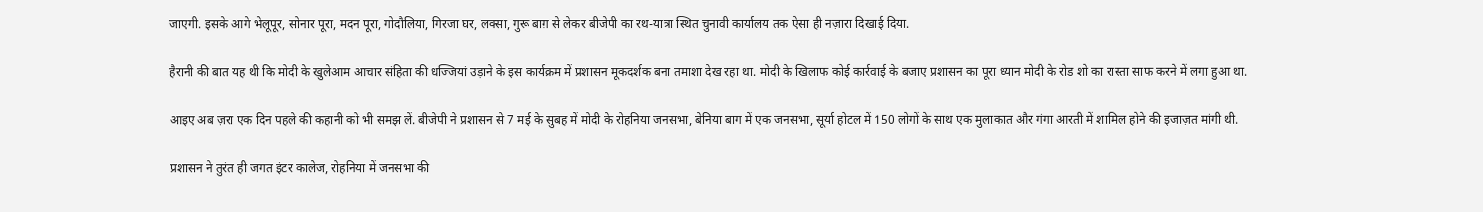जाएगी. इसके आगे भेलूपूर, सोनार पूरा, मदन पूरा, गोदौलिया, गिरजा घर, लक्सा, गुरू बाग़ से लेकर बीजेपी का रथ-यात्रा स्थित चुनावी कार्यालय तक ऐसा ही नज़ारा दिखाई दिया.

हैरानी की बात यह थी कि मोदी के खुलेआम आचार संहिता की धज्जियां उड़ाने के इस कार्यक्रम में प्रशासन मूकदर्शक बना तमाशा देख रहा था. मोदी के खिलाफ कोई कार्रवाई के बजाए प्रशासन का पूरा ध्यान मोदी के रोड शो का रास्ता साफ करने में लगा हुआ था.

आइए अब ज़रा एक दिन पहले की कहानी को भी समझ लें. बीजेपी ने प्रशासन से 7 मई के सुबह में मोदी के रोहनिया जनसभा, बेनिया बाग में एक जनसभा, सूर्या होटल में 150 लोगों के साथ एक मुलाकात और गंगा आरती में शामिल होने की इजाज़त मांगी थी.

प्रशासन ने तुरंत ही जगत इंटर कालेज, रोहनिया में जनसभा की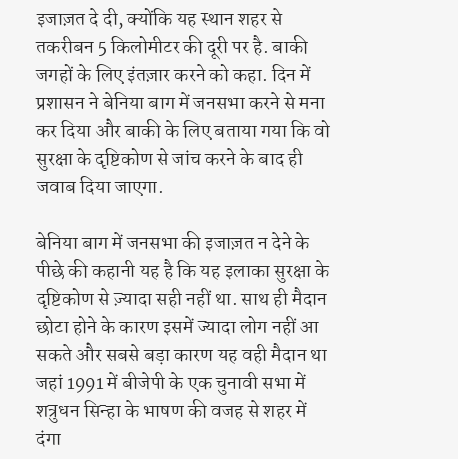इजाज़त दे दी, क्योंकि यह स्थान शहर से तकरीबन 5 किलोमीटर की दूरी पर है. बाकी जगहों के लिए इंतज़ार करने को कहा. दिन में प्रशासन ने बेनिया बाग में जनसभा करने से मना कर दिया और बाकी के लिए बताया गया कि वो सुरक्षा के दृष्टिकोण से जांच करने के बाद ही जवाब दिया जाएगा.

बेनिया बाग में जनसभा की इजाज़त न देने के पीछे की कहानी यह है कि यह इलाका सुरक्षा के दृष्टिकोण से ज़्यादा सही नहीं था. साथ ही मैदान छोटा होने के कारण इसमें ज्यादा लोग नहीं आ सकते और सबसे बड़ा कारण यह वही मैदान था जहां 1991 में बीजेपी के एक चुनावी सभा में शत्रुधन सिन्हा के भाषण की वजह से शहर में दंगा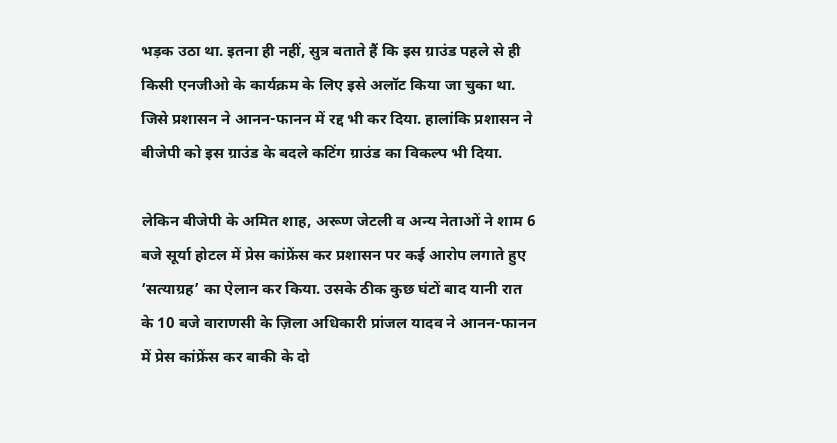भड़क उठा था. इतना ही नहीं, सुत्र बताते हैं कि इस ग्राउंड पहले से ही किसी एनजीओ के कार्यक्रम के लिए इसे अलॉट किया जा चुका था. जिसे प्रशासन ने आनन-फानन में रद्द भी कर दिया. हालांकि प्रशासन ने बीजेपी को इस ग्राउंड के बदले कटिंग ग्राउंड का विकल्प भी दिया.

लेकिन बीजेपी के अमित शाह, अरूण जेटली व अन्य नेताओं ने शाम 6 बजे सूर्या होटल में प्रेस कांफ्रेंस कर प्रशासन पर कई आरोप लगाते हुए ‘सत्याग्रह’ का ऐलान कर किया. उसके ठीक कुछ घंटों बाद यानी रात के 10 बजे वाराणसी के ज़िला अधिकारी प्रांजल यादव ने आनन-फानन में प्रेस कांफ्रेंस कर बाकी के दो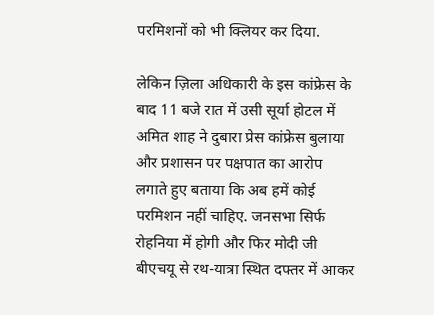परमिशनों को भी क्लियर कर दिया.

लेकिन ज़िला अधिकारी के इस कांफ्रेस के बाद 11 बजे रात में उसी सूर्या होटल में अमित शाह ने दुबारा प्रेस कांफ्रेस बुलाया और प्रशासन पर पक्षपात का आरोप लगाते हुए बताया कि अब हमें कोई परमिशन नहीं चाहिए. जनसभा सिर्फ रोहनिया में होगी और फिर मोदी जी बीएचयू से रथ-यात्रा स्थित दफ्तर में आकर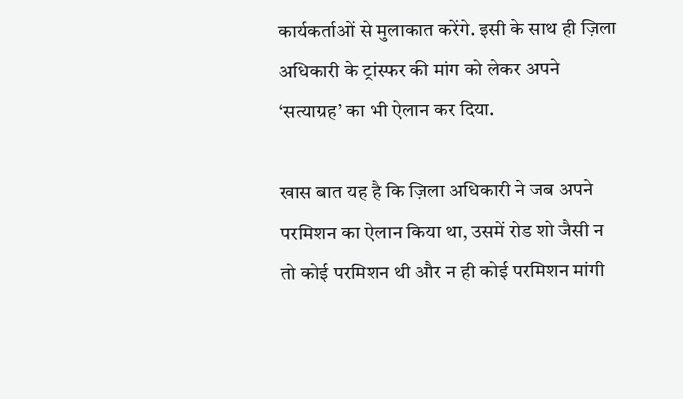कार्यकर्ताओं से मुलाकात करेंगे. इसी के साथ ही ज़िला अधिकारी के ट्रांस्फर की मांग को लेकर अपने ‘सत्याग्रह’ का भी ऐलान कर दिया.

खास बात यह है कि ज़िला अधिकारी ने जब अपने परमिशन का ऐलान किया था, उसमें रोड शो जैसी न तो कोई परमिशन थी और न ही कोई परमिशन मांगी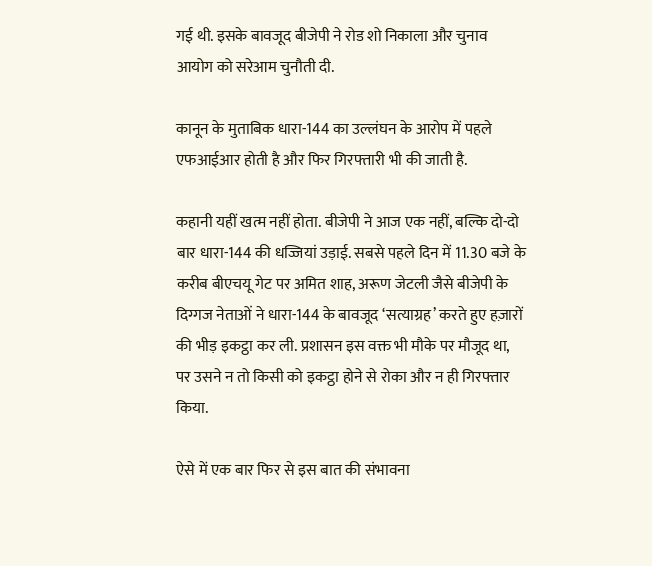गई थी. इसके बावजूद बीजेपी ने रोड शो निकाला और चुनाव आयोग को सरेआम चुनौती दी.

कानून के मुताबिक धारा-144 का उल्लंघन के आरोप में पहले एफआईआर होती है और फिर गिरफ्तारी भी की जाती है.

कहानी यहीं खत्म नहीं होता. बीजेपी ने आज एक नहीं, बल्कि दो-दो बार धारा-144 की धज्जियां उड़ाई. सबसे पहले दिन में 11.30 बजे के करीब बीएचयू गेट पर अमित शाह, अरूण जेटली जैसे बीजेपी के दिग्गज नेताओं ने धारा-144 के बावजूद ‘सत्याग्रह’ करते हुए हज़ारों की भीड़ इकट्ठा कर ली. प्रशासन इस वक्त भी मौके पर मौजूद था, पर उसने न तो किसी को इकट्ठा होने से रोका और न ही गिरफ्तार किया.

ऐसे में एक बार फिर से इस बात की संभावना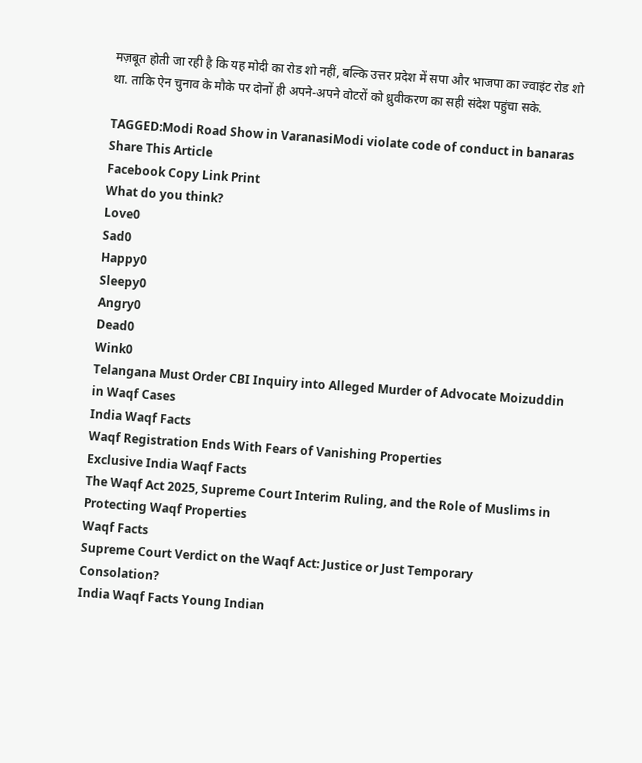मज़बूत होती जा रही है कि यह मोदी का रोड शो नहीं, बल्कि उत्तर प्रदेश में सपा और भाजपा का ज्वाइंट रोड शो था. ताकि ऐन चुनाव के मौके पर दोनों ही अपने-अपने वोटरों को ध्रुवीकरण का सही संदेश पहुंचा सके.

TAGGED:Modi Road Show in VaranasiModi violate code of conduct in banaras
Share This Article
Facebook Copy Link Print
What do you think?
Love0
Sad0
Happy0
Sleepy0
Angry0
Dead0
Wink0
Telangana Must Order CBI Inquiry into Alleged Murder of Advocate Moizuddin in Waqf Cases
India Waqf Facts
Waqf Registration Ends With Fears of Vanishing Properties
Exclusive India Waqf Facts
The Waqf Act 2025, Supreme Court Interim Ruling, and the Role of Muslims in Protecting Waqf Properties
Waqf Facts
Supreme Court Verdict on the Waqf Act: Justice or Just Temporary Consolation?
India Waqf Facts Young Indian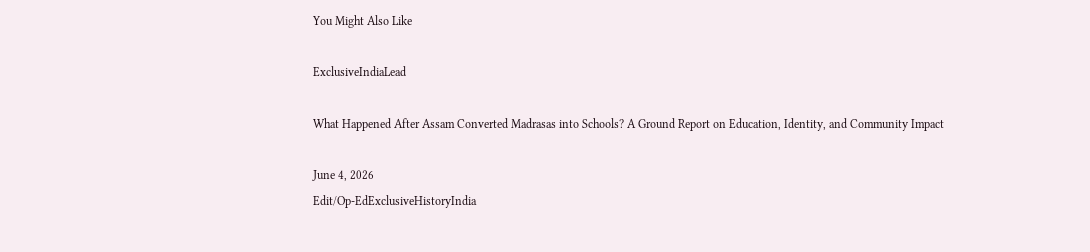You Might Also Like

ExclusiveIndiaLead

What Happened After Assam Converted Madrasas into Schools? A Ground Report on Education, Identity, and Community Impact

June 4, 2026
Edit/Op-EdExclusiveHistoryIndia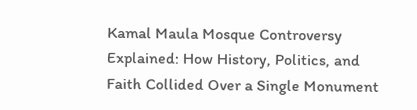Kamal Maula Mosque Controversy Explained: How History, Politics, and Faith Collided Over a Single Monument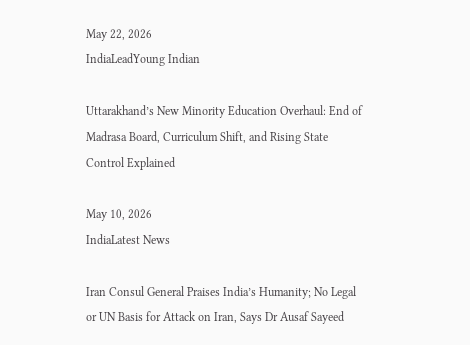May 22, 2026
IndiaLeadYoung Indian

Uttarakhand’s New Minority Education Overhaul: End of Madrasa Board, Curriculum Shift, and Rising State Control Explained

May 10, 2026
IndiaLatest News

Iran Consul General Praises India’s Humanity; No Legal or UN Basis for Attack on Iran, Says Dr Ausaf Sayeed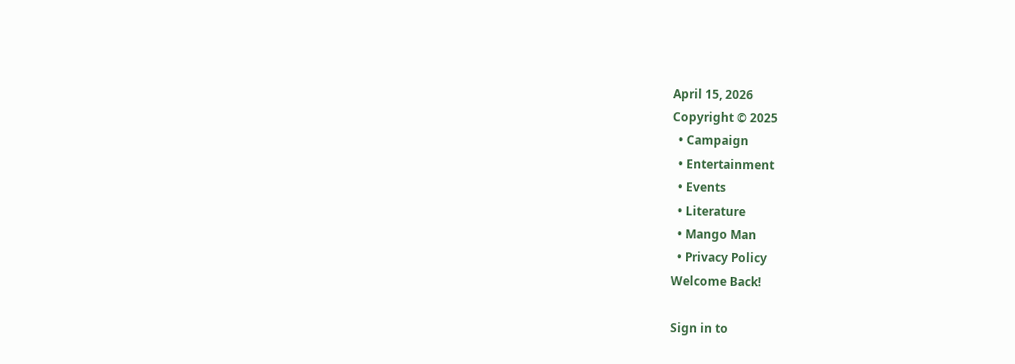April 15, 2026
Copyright © 2025
  • Campaign
  • Entertainment
  • Events
  • Literature
  • Mango Man
  • Privacy Policy
Welcome Back!

Sign in to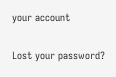your account

Lost your password?